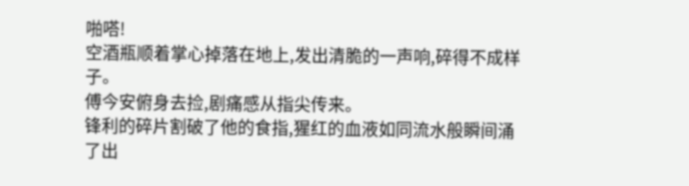啪嗒!
空酒瓶顺着掌心掉落在地上,发出清脆的一声响,碎得不成样子。
傅今安俯身去捡,剧痛感从指尖传来。
锋利的碎片割破了他的食指,猩红的血液如同流水般瞬间涌了出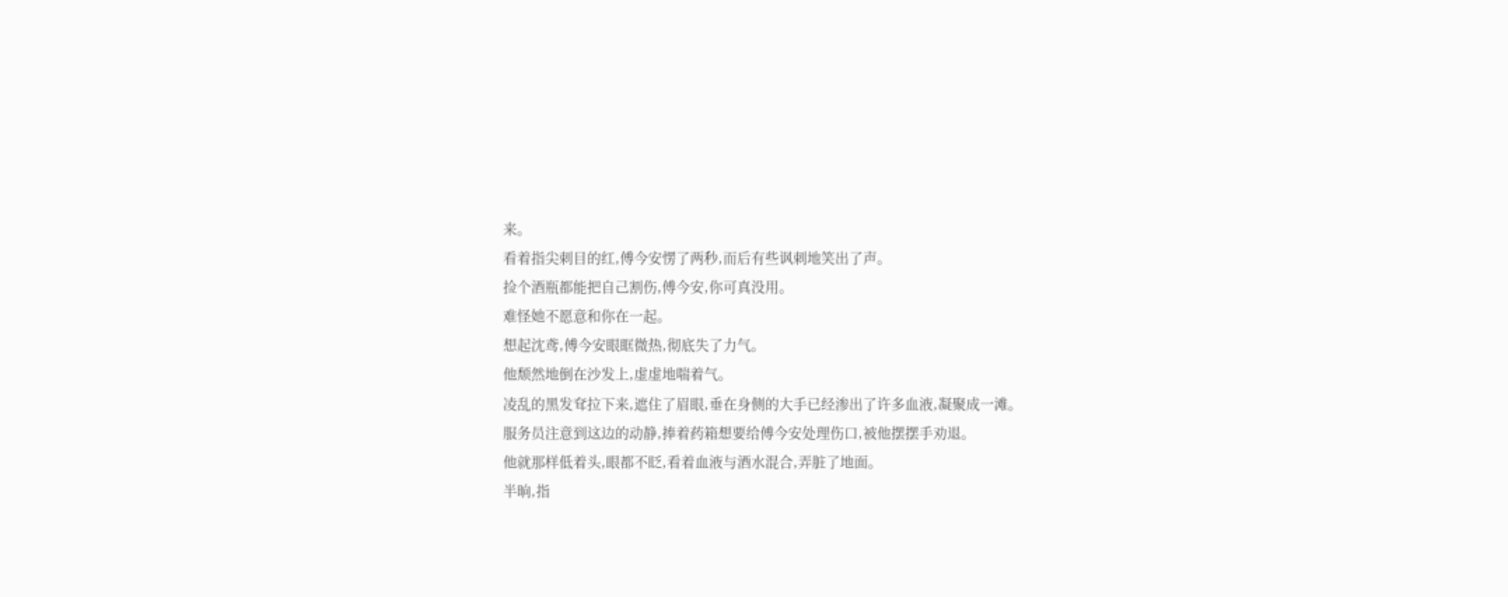来。
看着指尖刺目的红,傅今安愣了两秒,而后有些讽刺地笑出了声。
捡个酒瓶都能把自己割伤,傅今安,你可真没用。
难怪她不愿意和你在一起。
想起沈鸢,傅今安眼眶微热,彻底失了力气。
他颓然地倒在沙发上,虚虚地喘着气。
凌乱的黑发耷拉下来,遮住了眉眼,垂在身侧的大手已经渗出了许多血液,凝聚成一滩。
服务员注意到这边的动静,捧着药箱想要给傅今安处理伤口,被他摆摆手劝退。
他就那样低着头,眼都不眨,看着血液与酒水混合,弄脏了地面。
半晌,指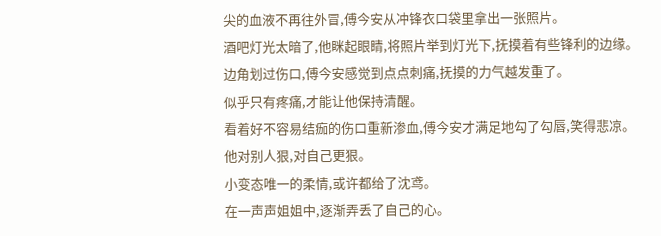尖的血液不再往外冒,傅今安从冲锋衣口袋里拿出一张照片。
酒吧灯光太暗了,他眯起眼睛,将照片举到灯光下,抚摸着有些锋利的边缘。
边角划过伤口,傅今安感觉到点点刺痛,抚摸的力气越发重了。
似乎只有疼痛,才能让他保持清醒。
看着好不容易结痂的伤口重新渗血,傅今安才满足地勾了勾唇,笑得悲凉。
他对别人狠,对自己更狠。
小变态唯一的柔情,或许都给了沈鸢。
在一声声姐姐中,逐渐弄丢了自己的心。